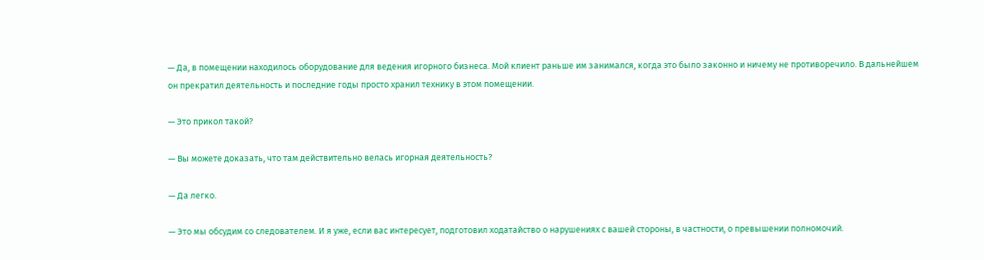— Да, в помещении находилось оборудование для ведения игорного бизнеса. Мой клиент раньше им занимался, когда это было законно и ничему не противоречило. В дальнейшем он прекратил деятельность и последние годы просто хранил технику в этом помещении.

— Это прикол такой?

— Вы можете доказать, что там действительно велась игорная деятельность?

— Да легко.

— Это мы обсудим со следователем. И я уже, если вас интересует, подготовил ходатайство о нарушениях с вашей стороны, в частности, о превышении полномочий.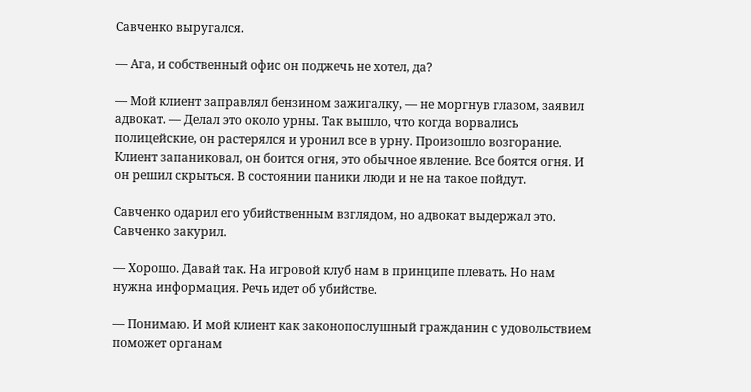Савченко выругался.

— Ага, и собственный офис он поджечь не хотел, да?

— Мой клиент заправлял бензином зажигалку, — не моргнув глазом, заявил адвокат. — Делал это около урны. Так вышло, что когда ворвались полицейские, он растерялся и уронил все в урну. Произошло возгорание. Клиент запаниковал, он боится огня, это обычное явление. Все боятся огня. И он решил скрыться. В состоянии паники люди и не на такое пойдут.

Савченко одарил его убийственным взглядом, но адвокат выдержал это. Савченко закурил.

— Хорошо. Давай так. На игровой клуб нам в принципе плевать. Но нам нужна информация. Речь идет об убийстве.

— Понимаю. И мой клиент как законопослушный гражданин с удовольствием поможет органам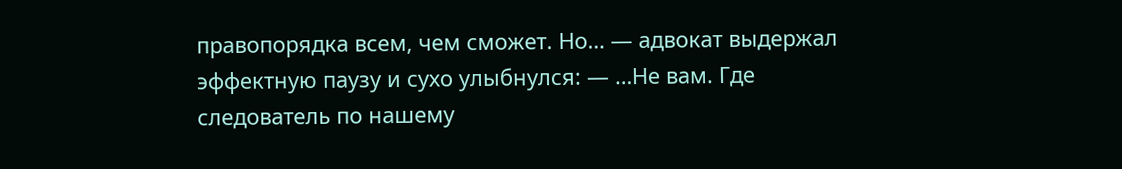правопорядка всем, чем сможет. Но… — адвокат выдержал эффектную паузу и сухо улыбнулся: — …Не вам. Где следователь по нашему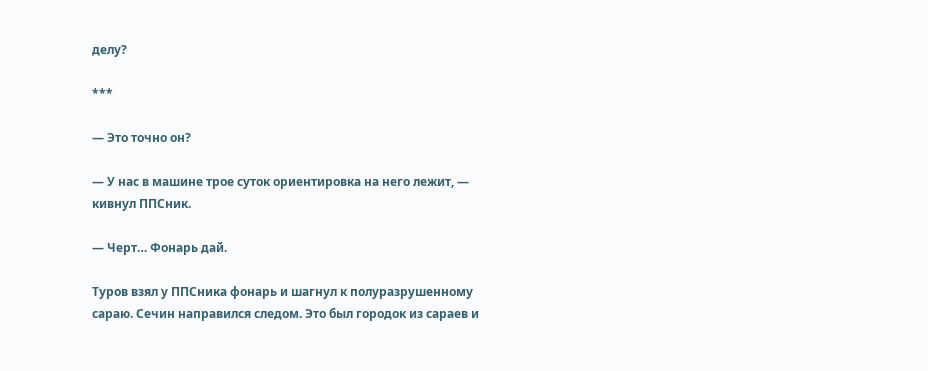делу?

***

— Это точно он?

— У нас в машине трое суток ориентировка на него лежит, — кивнул ППСник.

— Черт… Фонарь дай.

Туров взял у ППСника фонарь и шагнул к полуразрушенному сараю. Сечин направился следом. Это был городок из сараев и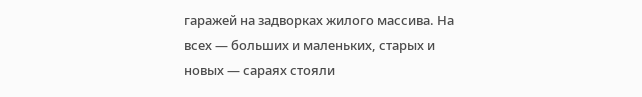гаражей на задворках жилого массива. На всех — больших и маленьких, старых и новых — сараях стояли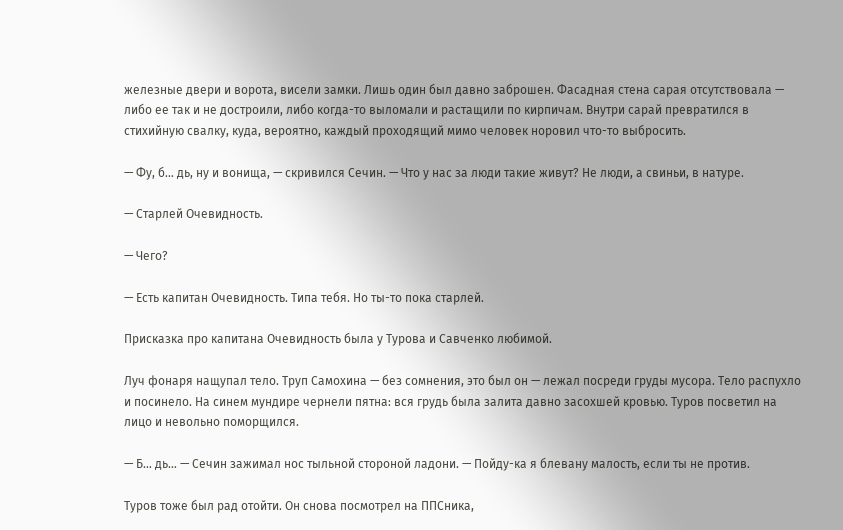железные двери и ворота, висели замки. Лишь один был давно заброшен. Фасадная стена сарая отсутствовала — либо ее так и не достроили, либо когда-то выломали и растащили по кирпичам. Внутри сарай превратился в стихийную свалку, куда, вероятно, каждый проходящий мимо человек норовил что-то выбросить.

— Фу, б… дь, ну и вонища, — скривился Сечин. — Что у нас за люди такие живут? Не люди, а свиньи, в натуре.

— Старлей Очевидность.

— Чего?

— Есть капитан Очевидность. Типа тебя. Но ты-то пока старлей.

Присказка про капитана Очевидность была у Турова и Савченко любимой.

Луч фонаря нащупал тело. Труп Самохина — без сомнения, это был он — лежал посреди груды мусора. Тело распухло и посинело. На синем мундире чернели пятна: вся грудь была залита давно засохшей кровью. Туров посветил на лицо и невольно поморщился.

— Б… дь… — Сечин зажимал нос тыльной стороной ладони. — Пойду-ка я блевану малость, если ты не против.

Туров тоже был рад отойти. Он снова посмотрел на ППСника,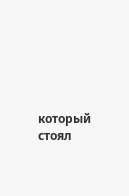который стоял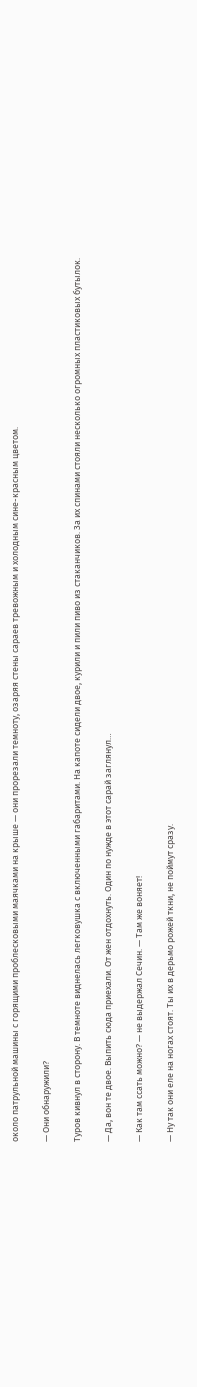около патрульной машины с горящими проблесковыми маячками на крыше — они прорезали темноту, озаряя стены сараев тревожным и холодным сине-красным цветом.

— Они обнаружили?

Туров кивнул в сторону. В темноте виднелась легковушка с включенными габаритами. На капоте сидели двое, курили и пили пиво из стаканчиков. За их спинами стояли несколько огромных пластиковых бутылок.

— Да, вон те двое. Выпить сюда приехали. От жен отдохнуть. Один по нужде в этот сарай заглянул…

— Как там ссать можно? — не выдержал Сечин. — Там же воняет!

— Ну так они еле на ногах стоят. Ты их в дерьмо рожей ткни, не поймут сразу.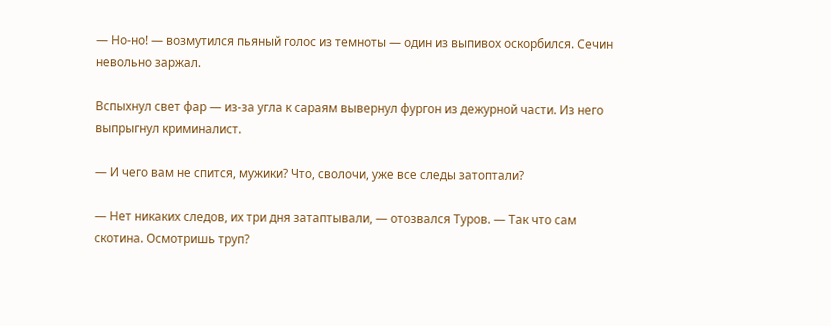— Но-но! — возмутился пьяный голос из темноты — один из выпивох оскорбился. Сечин невольно заржал.

Вспыхнул свет фар — из-за угла к сараям вывернул фургон из дежурной части. Из него выпрыгнул криминалист.

— И чего вам не спится, мужики? Что, сволочи, уже все следы затоптали?

— Нет никаких следов, их три дня затаптывали, — отозвался Туров. — Так что сам скотина. Осмотришь труп?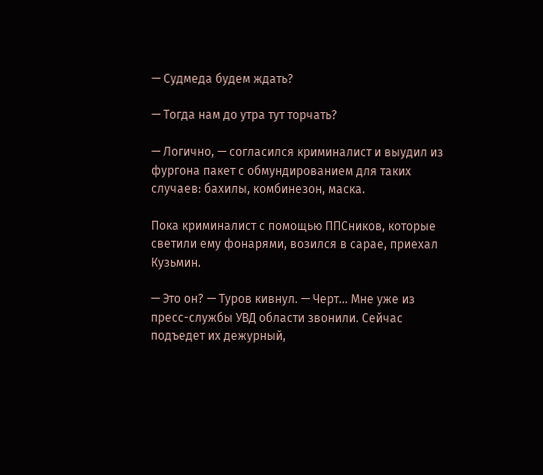— Судмеда будем ждать?

— Тогда нам до утра тут торчать?

— Логично, — согласился криминалист и выудил из фургона пакет с обмундированием для таких случаев: бахилы, комбинезон, маска.

Пока криминалист с помощью ППСников, которые светили ему фонарями, возился в сарае, приехал Кузьмин.

— Это он? — Туров кивнул. — Черт… Мне уже из пресс-службы УВД области звонили. Сейчас подъедет их дежурный,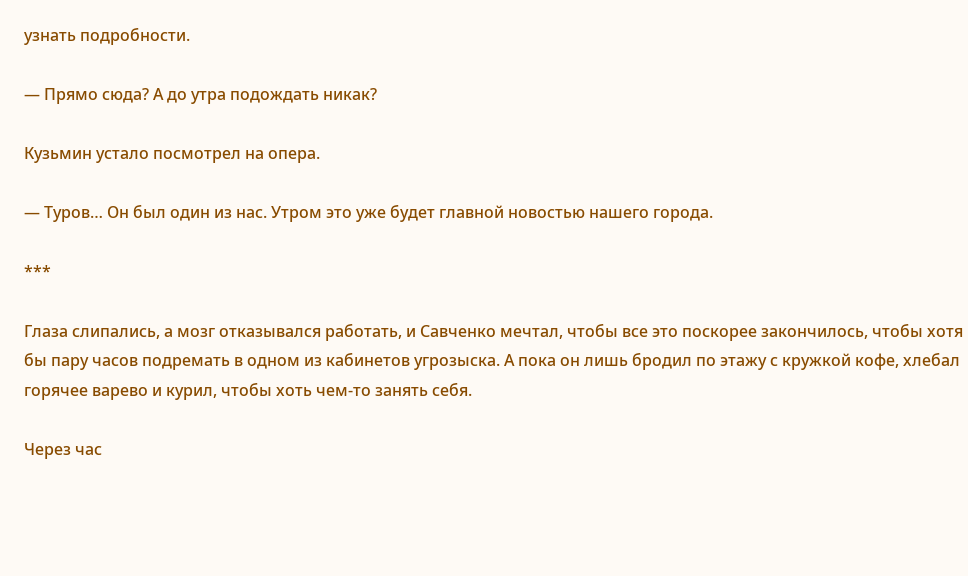узнать подробности.

— Прямо сюда? А до утра подождать никак?

Кузьмин устало посмотрел на опера.

— Туров… Он был один из нас. Утром это уже будет главной новостью нашего города.

***

Глаза слипались, а мозг отказывался работать, и Савченко мечтал, чтобы все это поскорее закончилось, чтобы хотя бы пару часов подремать в одном из кабинетов угрозыска. А пока он лишь бродил по этажу с кружкой кофе, хлебал горячее варево и курил, чтобы хоть чем-то занять себя.

Через час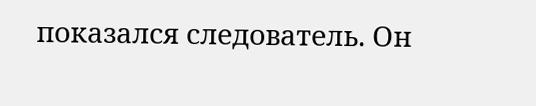показался следователь. Он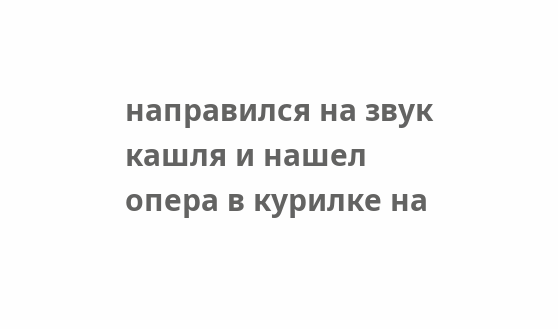направился на звук кашля и нашел опера в курилке на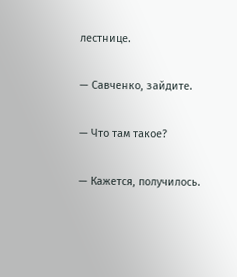лестнице.

— Савченко, зайдите.

— Что там такое?

— Кажется, получилось.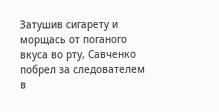Затушив сигарету и морщась от поганого вкуса во рту, Савченко побрел за следователем в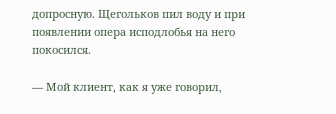допросную. Щегольков пил воду и при появлении опера исподлобья на него покосился.

— Мой клиент, как я уже говорил,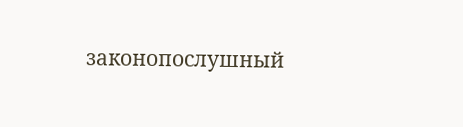законопослушный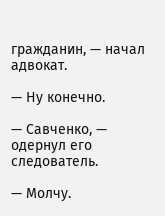гражданин, — начал адвокат.

— Ну конечно.

— Савченко, — одернул его следователь.

— Молчу.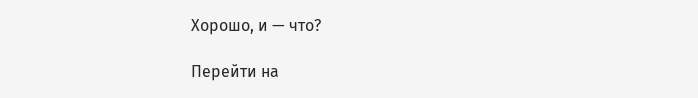Хорошо, и — что?

Перейти на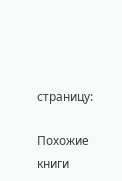страницу:

Похожие книги